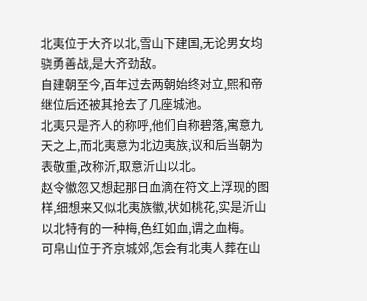北夷位于大齐以北,雪山下建国,无论男女均骁勇善战,是大齐劲敌。
自建朝至今,百年过去两朝始终对立,熙和帝继位后还被其抢去了几座城池。
北夷只是齐人的称呼,他们自称碧落,寓意九天之上,而北夷意为北边夷族,议和后当朝为表敬重,改称沂,取意沂山以北。
赵令徽忽又想起那日血滴在符文上浮现的图样,细想来又似北夷族徽,状如桃花,实是沂山以北特有的一种梅,色红如血,谓之血梅。
可帛山位于齐京城郊,怎会有北夷人葬在山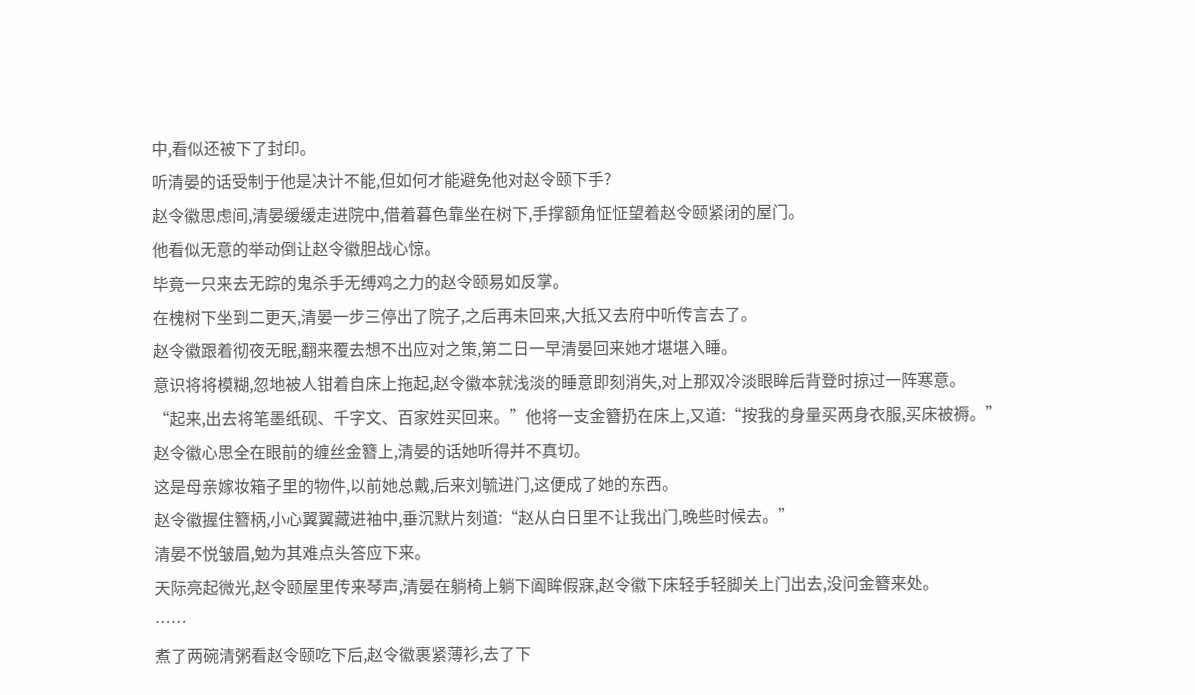中,看似还被下了封印。
听清晏的话受制于他是决计不能,但如何才能避免他对赵令颐下手?
赵令徽思虑间,清晏缓缓走进院中,借着暮色靠坐在树下,手撑额角怔怔望着赵令颐紧闭的屋门。
他看似无意的举动倒让赵令徽胆战心惊。
毕竟一只来去无踪的鬼杀手无缚鸡之力的赵令颐易如反掌。
在槐树下坐到二更天,清晏一步三停出了院子,之后再未回来,大抵又去府中听传言去了。
赵令徽跟着彻夜无眠,翻来覆去想不出应对之策,第二日一早清晏回来她才堪堪入睡。
意识将将模糊,忽地被人钳着自床上拖起,赵令徽本就浅淡的睡意即刻消失,对上那双冷淡眼眸后背登时掠过一阵寒意。
“起来,出去将笔墨纸砚、千字文、百家姓买回来。”他将一支金簪扔在床上,又道:“按我的身量买两身衣服,买床被褥。”
赵令徽心思全在眼前的缠丝金簪上,清晏的话她听得并不真切。
这是母亲嫁妆箱子里的物件,以前她总戴,后来刘毓进门,这便成了她的东西。
赵令徽握住簪柄,小心翼翼藏进袖中,垂沉默片刻道:“赵从白日里不让我出门,晚些时候去。”
清晏不悦皱眉,勉为其难点头答应下来。
天际亮起微光,赵令颐屋里传来琴声,清晏在躺椅上躺下阖眸假寐,赵令徽下床轻手轻脚关上门出去,没问金簪来处。
……
煮了两碗清粥看赵令颐吃下后,赵令徽裹紧薄衫,去了下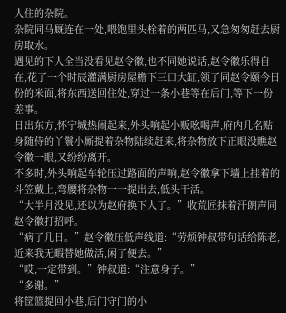人住的杂院。
杂院同马厩连在一处,喂饱里头栓着的两匹马,又急匆匆赶去厨房取水。
遇见的下人全当没看见赵令徽,也不同她说话,赵令徽乐得自在,花了一个时辰灌满厨房屋檐下三口大缸,领了同赵令颐今日份的米面,将东西送回住处,穿过一条小巷等在后门,等下一份差事。
日出东方,怀宁城热闹起来,外头响起小贩吆喝声,府内几名贴身随侍的丫鬟小厮提着杂物陆续赶来,将杂物放下正眼没瞧赵令徽一眼,又纷纷离开。
不多时,外头响起车轮压过路面的声响,赵令徽拿下墙上挂着的斗笠戴上,弯腰将杂物一一提出去,低头干活。
“大半月没见,还以为赵府换下人了。”收荒匠抹着汗朗声同赵令徽打招呼。
“病了几日。”赵令徽压低声线道:“劳烦钟叔带句话给陈老,近来我无暇替她做活,闲了便去。”
“哎,一定带到。”钟叔道:“注意身子。”
“多谢。”
将筐篮提回小巷,后门守门的小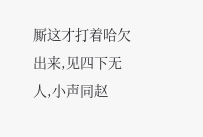厮这才打着哈欠出来,见四下无人,小声同赵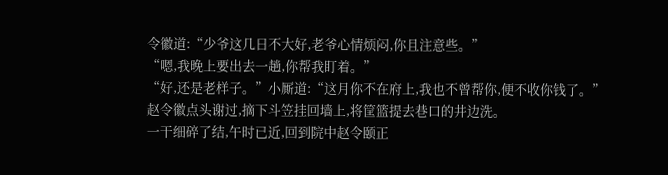令徽道:“少爷这几日不大好,老爷心情烦闷,你且注意些。”
“嗯,我晚上要出去一趟,你帮我盯着。”
“好,还是老样子。”小厮道:“这月你不在府上,我也不曾帮你,便不收你钱了。”
赵令徽点头谢过,摘下斗笠挂回墙上,将筐篮提去巷口的井边洗。
一干细碎了结,午时已近,回到院中赵令颐正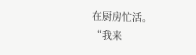在厨房忙活。
“我来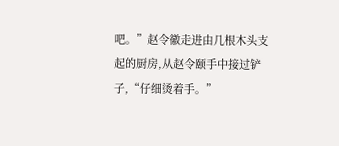吧。”赵令徽走进由几根木头支起的厨房,从赵令颐手中接过铲子,“仔细烫着手。”